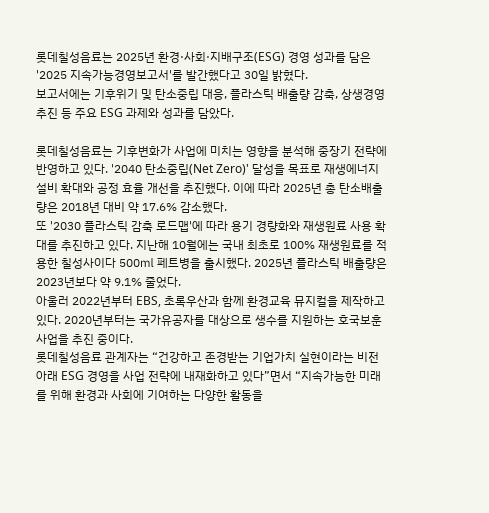롯데칠성음료는 2025년 환경·사회·지배구조(ESG) 경영 성과를 담은 '2025 지속가능경영보고서'를 발간했다고 30일 밝혔다.
보고서에는 기후위기 및 탄소중립 대응, 플라스틱 배출량 감축, 상생경영 추진 등 주요 ESG 과제와 성과를 담았다.

롯데칠성음료는 기후변화가 사업에 미치는 영향을 분석해 중장기 전략에 반영하고 있다. '2040 탄소중립(Net Zero)' 달성을 목표로 재생에너지 설비 확대와 공정 효율 개선을 추진했다. 이에 따라 2025년 총 탄소배출량은 2018년 대비 약 17.6% 감소했다.
또 '2030 플라스틱 감축 로드맵'에 따라 용기 경량화와 재생원료 사용 확대를 추진하고 있다. 지난해 10월에는 국내 최초로 100% 재생원료를 적용한 칠성사이다 500㎖ 페트병을 출시했다. 2025년 플라스틱 배출량은 2023년보다 약 9.1% 줄었다.
아울러 2022년부터 EBS, 초록우산과 함께 환경교육 뮤지컬을 제작하고 있다. 2020년부터는 국가유공자를 대상으로 생수를 지원하는 호국보훈 사업을 추진 중이다.
롯데칠성음료 관계자는 “건강하고 존경받는 기업가치 실현이라는 비전 아래 ESG 경영을 사업 전략에 내재화하고 있다”면서 “지속가능한 미래를 위해 환경과 사회에 기여하는 다양한 활동을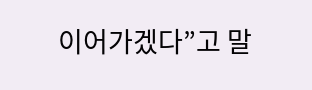이어가겠다”고 말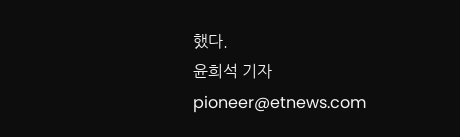했다.
윤희석 기자 pioneer@etnews.com